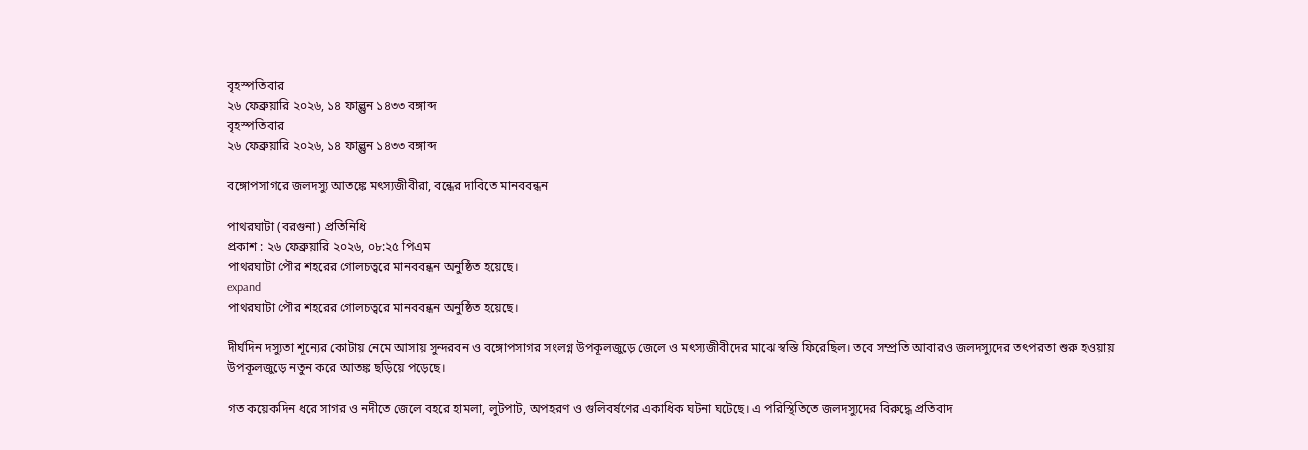বৃহস্পতিবার
২৬ ফেব্রুয়ারি ২০২৬, ১৪ ফাল্গুন ১৪৩৩ বঙ্গাব্দ
বৃহস্পতিবার
২৬ ফেব্রুয়ারি ২০২৬, ১৪ ফাল্গুন ১৪৩৩ বঙ্গাব্দ

বঙ্গোপসাগরে জলদস্যু আতঙ্কে মৎস্যজীবীরা, বন্ধের দাবিতে মানববন্ধন

পাথরঘাটা (বরগুনা) প্রতিনিধি
প্রকাশ : ২৬ ফেব্রুয়ারি ২০২৬, ০৮:২৫ পিএম
পাথরঘাটা পৌর শহরের গোলচত্বরে মানববন্ধন অনুষ্ঠিত হয়েছে।
expand
পাথরঘাটা পৌর শহরের গোলচত্বরে মানববন্ধন অনুষ্ঠিত হয়েছে।

দীর্ঘদিন দস্যুতা শূন্যের কোটায় নেমে আসায় সুন্দরবন ও বঙ্গোপসাগর সংলগ্ন উপকূলজুড়ে জেলে ও মৎস্যজীবীদের মাঝে স্বস্তি ফিরেছিল। তবে সম্প্রতি আবারও জলদস্যুদের তৎপরতা শুরু হওয়ায় উপকূলজুড়ে নতুন করে আতঙ্ক ছড়িয়ে পড়েছে।

গত কয়েকদিন ধরে সাগর ও নদীতে জেলে বহরে হামলা, লুটপাট, অপহরণ ও গুলিবর্ষণের একাধিক ঘটনা ঘটেছে। এ পরিস্থিতিতে জলদস্যুদের বিরুদ্ধে প্রতিবাদ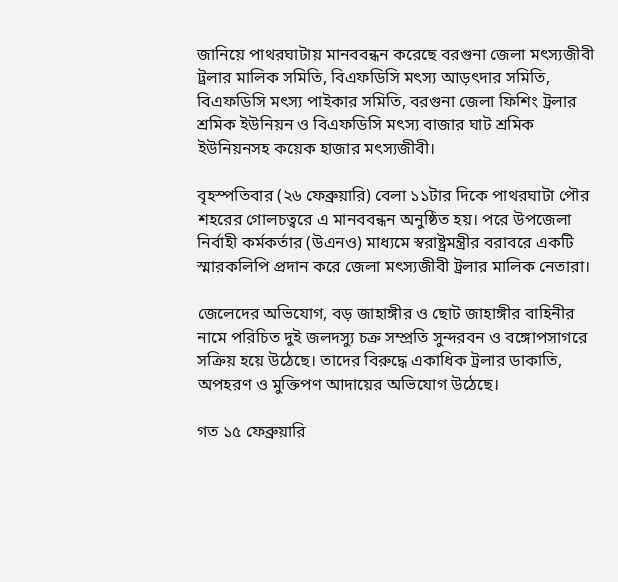জানিয়ে পাথরঘাটায় মানববন্ধন করেছে বরগুনা জেলা মৎস্যজীবী ট্রলার মালিক সমিতি, বিএফডিসি মৎস্য আড়ৎদার সমিতি, বিএফডিসি মৎস্য পাইকার সমিতি, বরগুনা জেলা ফিশিং ট্রলার শ্রমিক ইউনিয়ন ও বিএফডিসি মৎস্য বাজার ঘাট শ্রমিক ইউনিয়নসহ কয়েক হাজার মৎস্যজীবী।

বৃহস্পতিবার (২৬ ফেব্রুয়ারি) বেলা ১১টার দিকে পাথরঘাটা পৌর শহরের গোলচত্বরে এ মানববন্ধন অনুষ্ঠিত হয়। পরে উপজেলা নির্বাহী কর্মকর্তার (উএনও) মাধ্যমে স্বরাষ্ট্রমন্ত্রীর বরাবরে একটি স্মারকলিপি প্রদান করে জেলা মৎস্যজীবী ট্রলার মালিক নেতারা।

জেলেদের অভিযোগ, বড় জাহাঙ্গীর ও ছোট জাহাঙ্গীর বাহিনীর নামে পরিচিত দুই জলদস্যু চক্র সম্প্রতি সুন্দরবন ও বঙ্গোপসাগরে সক্রিয় হয়ে উঠেছে। তাদের বিরুদ্ধে একাধিক ট্রলার ডাকাতি, অপহরণ ও মুক্তিপণ আদায়ের অভিযোগ উঠেছে।

গত ১৫ ফেব্রুয়ারি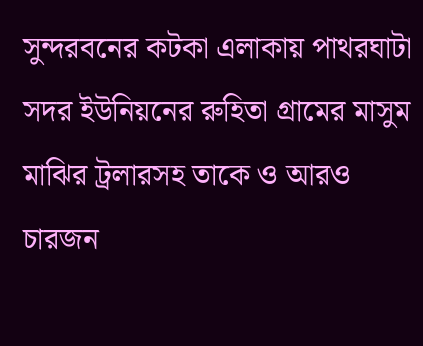সুন্দরবনের কটকা এলাকায় পাথরঘাটা সদর ইউনিয়নের রুহিতা গ্রামের মাসুম মাঝির ট্রলারসহ তাকে ও আরও চারজন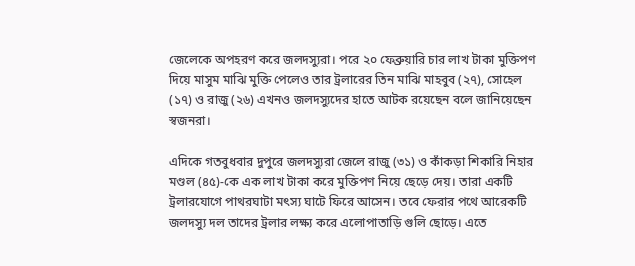জেলেকে অপহরণ করে জলদস্যুরা। পরে ২০ ফেব্রুয়ারি চার লাখ টাকা মুক্তিপণ দিয়ে মাসুম মাঝি মুক্তি পেলেও তার ট্রলারের তিন মাঝি মাহবুব (২৭), সোহেল (১৭) ও রাজু (২৬) এখনও জলদস্যুদের হাতে আটক রয়েছেন বলে জানিয়েছেন স্বজনরা।

এদিকে গতবুধবার দুপুরে জলদস্যুরা জেলে রাজু (৩১) ও কাঁকড়া শিকারি নিহার মণ্ডল (৪৫)-কে এক লাখ টাকা করে মুক্তিপণ নিয়ে ছেড়ে দেয়। তারা একটি ট্রলারযোগে পাথরঘাটা মৎস্য ঘাটে ফিরে আসেন। তবে ফেরার পথে আরেকটি জলদস্যু দল তাদের ট্রলার লক্ষ্য করে এলোপাতাড়ি গুলি ছোড়ে। এতে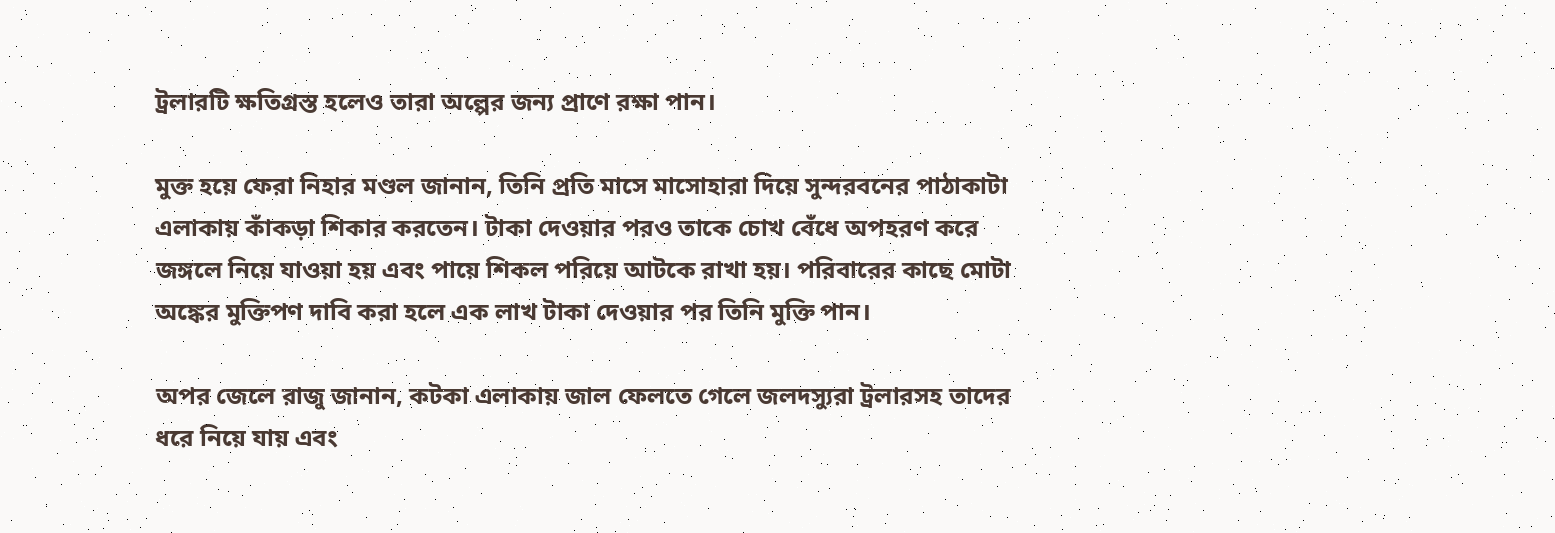ট্রলারটি ক্ষতিগ্রস্ত হলেও তারা অল্পের জন্য প্রাণে রক্ষা পান।

মুক্ত হয়ে ফেরা নিহার মণ্ডল জানান, তিনি প্রতি মাসে মাসোহারা দিয়ে সুন্দরবনের পাঠাকাটা এলাকায় কাঁকড়া শিকার করতেন। টাকা দেওয়ার পরও তাকে চোখ বেঁধে অপহরণ করে জঙ্গলে নিয়ে যাওয়া হয় এবং পায়ে শিকল পরিয়ে আটকে রাখা হয়। পরিবারের কাছে মোটা অঙ্কের মুক্তিপণ দাবি করা হলে এক লাখ টাকা দেওয়ার পর তিনি মুক্তি পান।

অপর জেলে রাজু জানান, কটকা এলাকায় জাল ফেলতে গেলে জলদস্যুরা ট্রলারসহ তাদের ধরে নিয়ে যায় এবং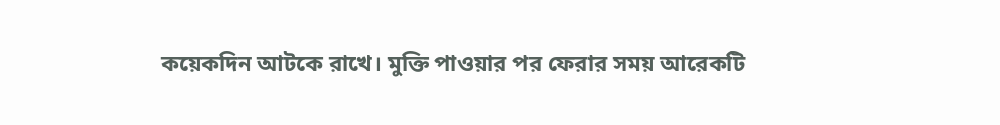কয়েকদিন আটকে রাখে। মুক্তি পাওয়ার পর ফেরার সময় আরেকটি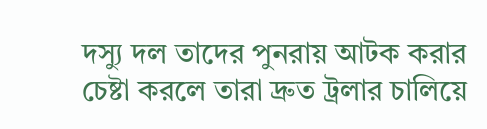দস্যু দল তাদের পুনরায় আটক করার চেষ্টা করলে তারা দ্রুত ট্রলার চালিয়ে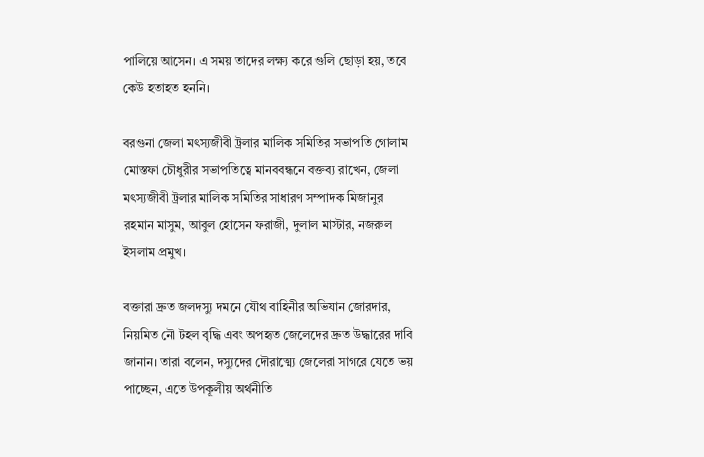পালিয়ে আসেন। এ সময় তাদের লক্ষ্য করে গুলি ছোড়া হয়, তবে কেউ হতাহত হননি।

বরগুনা জেলা মৎস্যজীবী ট্রলার মালিক সমিতির সভাপতি গোলাম মোস্তফা চৌধুরীর সভাপতিত্বে মানববন্ধনে বক্তব্য রাখেন, জেলা মৎস্যজীবী ট্রলার মালিক সমিতির সাধারণ সম্পাদক মিজানুর রহমান মাসুম, আবুল হোসেন ফরাজী, দুলাল মাস্টার, নজরুল ইসলাম প্রমুখ।

বক্তারা দ্রুত জলদস্যু দমনে যৌথ বাহিনীর অভিযান জোরদার, নিয়মিত নৌ টহল বৃদ্ধি এবং অপহৃত জেলেদের দ্রুত উদ্ধারের দাবি জানান। তারা বলেন, দস্যুদের দৌরাত্ম্যে জেলেরা সাগরে যেতে ভয় পাচ্ছেন, এতে উপকূলীয় অর্থনীতি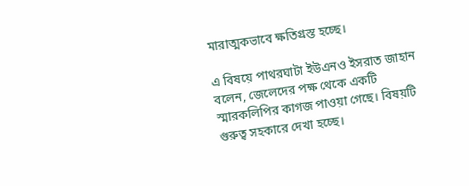মারাত্মকভাবে ক্ষতিগ্রস্ত হচ্ছে।

এ বিষয়ে পাথরঘাটা ইউএনও ইসরাত জাহান বলেন, জেলেদের পক্ষ থেকে একটি স্মারকলিপির কাগজ পাওয়া গেছে। বিষয়টি গুরুত্ব সহকারে দেখা হচ্ছে।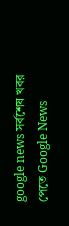google news সর্বশেষ খবর পেতে Google News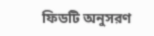ফিডটি অনুসরণ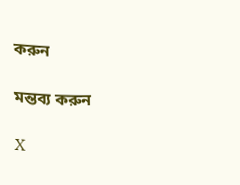করুন

মন্তব্য করুন

X